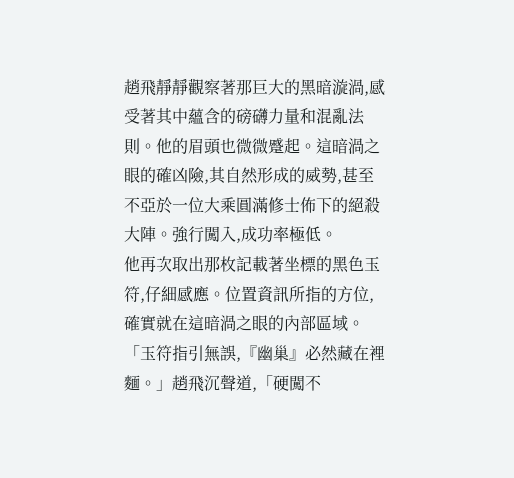趙飛靜靜觀察著那巨大的黑暗漩渦,感受著其中蘊含的磅礴力量和混亂法則。他的眉頭也微微蹙起。這暗渦之眼的確凶險,其自然形成的威勢,甚至不亞於一位大乘圓滿修士佈下的絕殺大陣。強行闖入,成功率極低。
他再次取出那枚記載著坐標的黑色玉符,仔細感應。位置資訊所指的方位,確實就在這暗渦之眼的內部區域。
「玉符指引無誤,『幽巢』必然藏在裡麵。」趙飛沉聲道,「硬闖不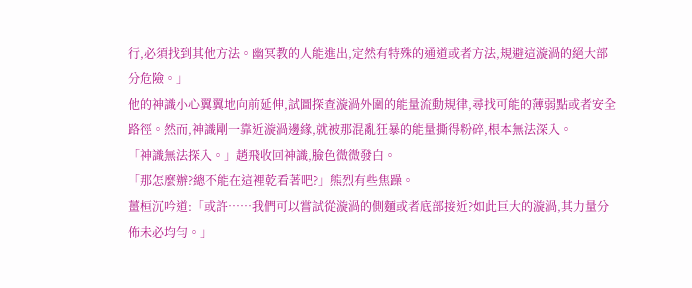行,必須找到其他方法。幽冥教的人能進出,定然有特殊的通道或者方法,規避這漩渦的絕大部分危險。」
他的神識小心翼翼地向前延伸,試圖探查漩渦外圍的能量流動規律,尋找可能的薄弱點或者安全路徑。然而,神識剛一靠近漩渦邊緣,就被那混亂狂暴的能量撕得粉碎,根本無法深入。
「神識無法探入。」趙飛收回神識,臉色微微發白。
「那怎麼辦?總不能在這裡乾看著吧?」熊烈有些焦躁。
薑桓沉吟道:「或許……我們可以嘗試從漩渦的側麵或者底部接近?如此巨大的漩渦,其力量分佈未必均勻。」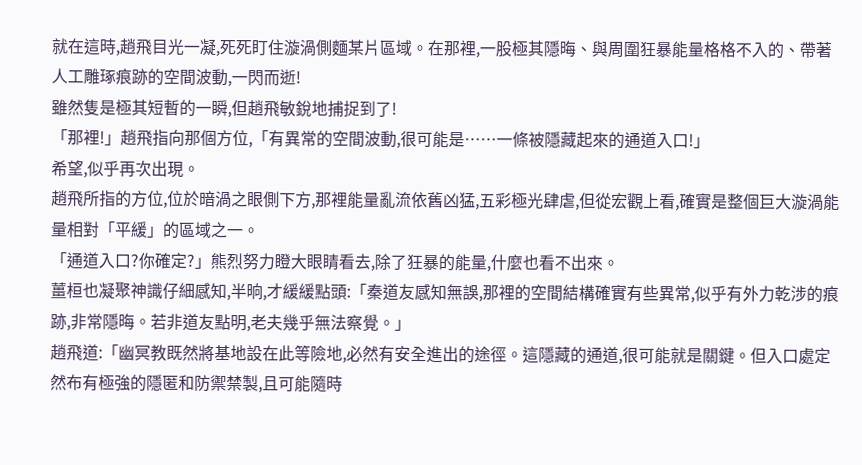就在這時,趙飛目光一凝,死死盯住漩渦側麵某片區域。在那裡,一股極其隱晦、與周圍狂暴能量格格不入的、帶著人工雕琢痕跡的空間波動,一閃而逝!
雖然隻是極其短暫的一瞬,但趙飛敏銳地捕捉到了!
「那裡!」趙飛指向那個方位,「有異常的空間波動,很可能是……一條被隱藏起來的通道入口!」
希望,似乎再次出現。
趙飛所指的方位,位於暗渦之眼側下方,那裡能量亂流依舊凶猛,五彩極光肆虐,但從宏觀上看,確實是整個巨大漩渦能量相對「平緩」的區域之一。
「通道入口?你確定?」熊烈努力瞪大眼睛看去,除了狂暴的能量,什麼也看不出來。
薑桓也凝聚神識仔細感知,半晌,才緩緩點頭:「秦道友感知無誤,那裡的空間結構確實有些異常,似乎有外力乾涉的痕跡,非常隱晦。若非道友點明,老夫幾乎無法察覺。」
趙飛道:「幽冥教既然將基地設在此等險地,必然有安全進出的途徑。這隱藏的通道,很可能就是關鍵。但入口處定然布有極強的隱匿和防禦禁製,且可能隨時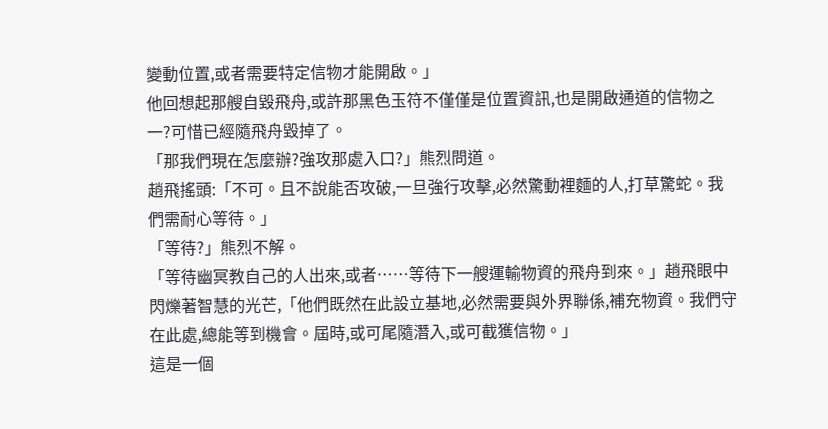變動位置,或者需要特定信物才能開啟。」
他回想起那艘自毀飛舟,或許那黑色玉符不僅僅是位置資訊,也是開啟通道的信物之一?可惜已經隨飛舟毀掉了。
「那我們現在怎麼辦?強攻那處入口?」熊烈問道。
趙飛搖頭:「不可。且不說能否攻破,一旦強行攻擊,必然驚動裡麵的人,打草驚蛇。我們需耐心等待。」
「等待?」熊烈不解。
「等待幽冥教自己的人出來,或者……等待下一艘運輸物資的飛舟到來。」趙飛眼中閃爍著智慧的光芒,「他們既然在此設立基地,必然需要與外界聯係,補充物資。我們守在此處,總能等到機會。屆時,或可尾隨潛入,或可截獲信物。」
這是一個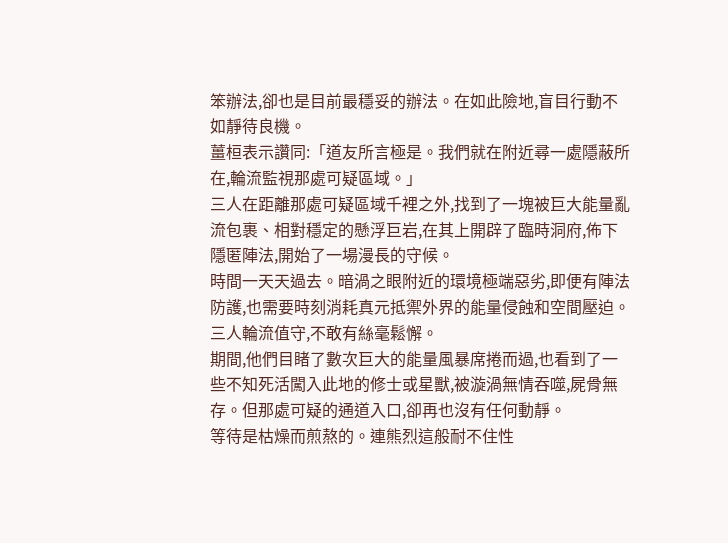笨辦法,卻也是目前最穩妥的辦法。在如此險地,盲目行動不如靜待良機。
薑桓表示讚同:「道友所言極是。我們就在附近尋一處隱蔽所在,輪流監視那處可疑區域。」
三人在距離那處可疑區域千裡之外,找到了一塊被巨大能量亂流包裹、相對穩定的懸浮巨岩,在其上開辟了臨時洞府,佈下隱匿陣法,開始了一場漫長的守候。
時間一天天過去。暗渦之眼附近的環境極端惡劣,即便有陣法防護,也需要時刻消耗真元抵禦外界的能量侵蝕和空間壓迫。三人輪流值守,不敢有絲毫鬆懈。
期間,他們目睹了數次巨大的能量風暴席捲而過,也看到了一些不知死活闖入此地的修士或星獸,被漩渦無情吞噬,屍骨無存。但那處可疑的通道入口,卻再也沒有任何動靜。
等待是枯燥而煎熬的。連熊烈這般耐不住性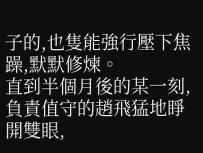子的,也隻能強行壓下焦躁,默默修煉。
直到半個月後的某一刻,負責值守的趙飛猛地睜開雙眼,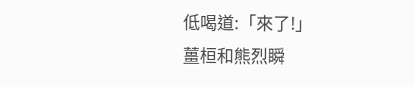低喝道:「來了!」
薑桓和熊烈瞬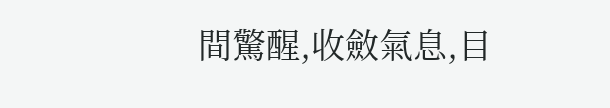間驚醒,收斂氣息,目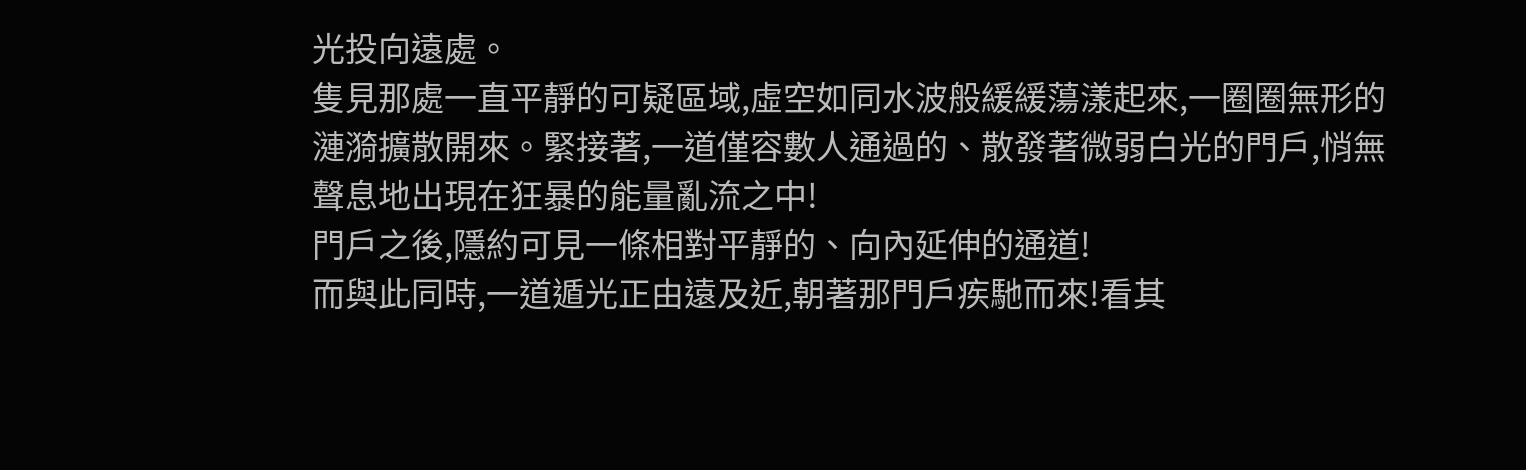光投向遠處。
隻見那處一直平靜的可疑區域,虛空如同水波般緩緩蕩漾起來,一圈圈無形的漣漪擴散開來。緊接著,一道僅容數人通過的、散發著微弱白光的門戶,悄無聲息地出現在狂暴的能量亂流之中!
門戶之後,隱約可見一條相對平靜的、向內延伸的通道!
而與此同時,一道遁光正由遠及近,朝著那門戶疾馳而來!看其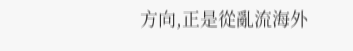方向,正是從亂流海外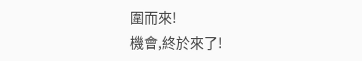圍而來!
機會,終於來了!